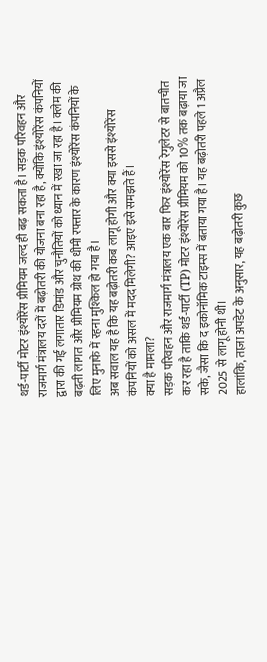थर्ड-पार्टी मोटर इंश्योरेंस प्रीमियम जल्द ही बढ़ सकता है। सड़क परिवहन और राजमार्ग मंत्रालय दरों में बढ़ोतरी की योजना बना रहा है, क्योंकि इंश्योरेंस कंपनियों द्वारा की गई लगातार डिमांड और चुनौतियों को ध्यान में रखा जा रहा है। क्लेम की बढ़ती लागत और प्रीमियम ग्रोथ की धीमी रफ्तार के कारण इंश्योरेंस कंपनियों के लिए मुनाफे में रहना मुश्किल हो गया है।
अब सवाल यह है कि यह बढ़ोतरी कब लागू होगी और क्या इससे इंश्योरेंस कंपनियों को असल में मदद मिलेगी? आइए इसे समझते हैं।
क्या है मामला?
सड़क परिवहन और राजमार्ग मंत्रालय एक बार फिर इंश्योरेंस रेगुलेटर से बातचीत कर रहा है ताकि थर्ड-पार्टी (TP) मोटर इंश्योरेंस प्रीमियम को 10% तक बढ़ाया जा सके, जैसा कि द इकोनॉमिक टाइम्स में बताया गया है। यह बढ़ोतरी पहले 1 अप्रैल 2025 से लागू होनी थी।
हालांकि, ताज़ा अपडेट के अनुसार, यह बढ़ोतरी कुछ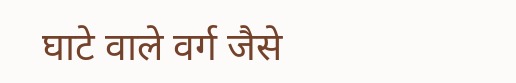घाटे वाले वर्ग जैसे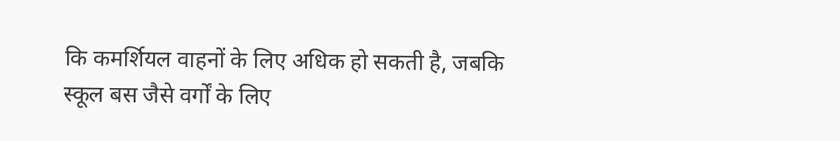कि कमर्शियल वाहनों के लिए अधिक हो सकती है, जबकि स्कूल बस जैसे वर्गों के लिए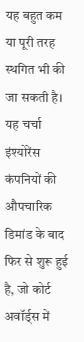यह बहुत कम या पूरी तरह स्थगित भी की जा सकती है।
यह चर्चा इंश्योरेंस कंपनियों की औपचारिक डिमांड के बाद फिर से शुरू हुई है, जो कोर्ट अवॉर्ड्स में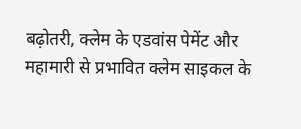बढ़ोतरी, क्लेम के एडवांस पेमेंट और महामारी से प्रभावित क्लेम साइकल के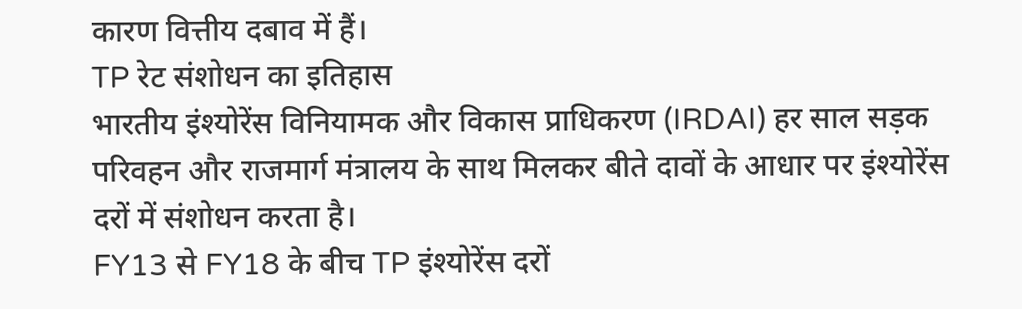कारण वित्तीय दबाव में हैं।
TP रेट संशोधन का इतिहास
भारतीय इंश्योरेंस विनियामक और विकास प्राधिकरण (IRDAI) हर साल सड़क परिवहन और राजमार्ग मंत्रालय के साथ मिलकर बीते दावों के आधार पर इंश्योरेंस दरों में संशोधन करता है।
FY13 से FY18 के बीच TP इंश्योरेंस दरों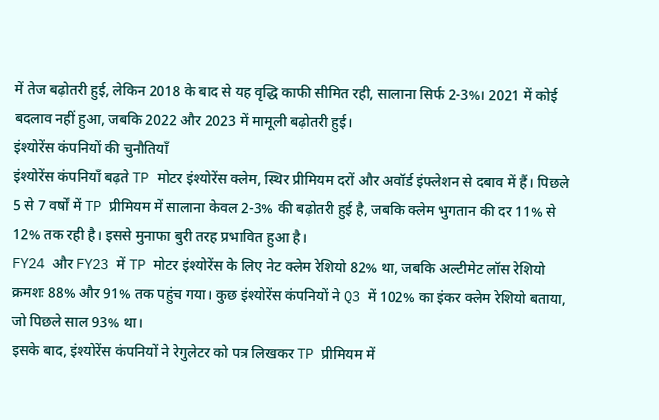में तेज बढ़ोतरी हुई, लेकिन 2018 के बाद से यह वृद्धि काफी सीमित रही, सालाना सिर्फ 2-3%। 2021 में कोई बदलाव नहीं हुआ, जबकि 2022 और 2023 में मामूली बढ़ोतरी हुई।
इंश्योरेंस कंपनियों की चुनौतियाँ
इंश्योरेंस कंपनियाँ बढ़ते TP मोटर इंश्योरेंस क्लेम, स्थिर प्रीमियम दरों और अवॉर्ड इंफ्लेशन से दबाव में हैं। पिछले 5 से 7 वर्षों में TP प्रीमियम में सालाना केवल 2-3% की बढ़ोतरी हुई है, जबकि क्लेम भुगतान की दर 11% से 12% तक रही है। इससे मुनाफा बुरी तरह प्रभावित हुआ है।
FY24 और FY23 में TP मोटर इंश्योरेंस के लिए नेट क्लेम रेशियो 82% था, जबकि अल्टीमेट लॉस रेशियो क्रमशः 88% और 91% तक पहुंच गया। कुछ इंश्योरेंस कंपनियों ने Q3 में 102% का इंकर क्लेम रेशियो बताया, जो पिछले साल 93% था।
इसके बाद, इंश्योरेंस कंपनियों ने रेगुलेटर को पत्र लिखकर TP प्रीमियम में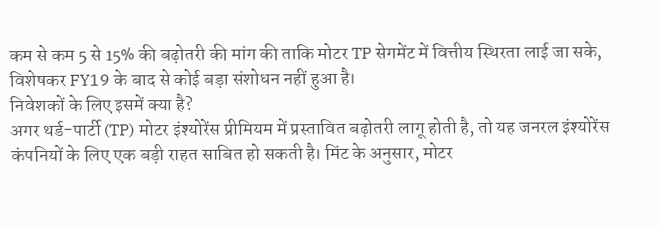कम से कम 5 से 15% की बढ़ोतरी की मांग की ताकि मोटर TP सेगमेंट में वित्तीय स्थिरता लाई जा सके, विशेषकर FY19 के बाद से कोई बड़ा संशोधन नहीं हुआ है।
निवेशकों के लिए इसमें क्या है?
अगर थर्ड-पार्टी (TP) मोटर इंश्योरेंस प्रीमियम में प्रस्तावित बढ़ोतरी लागू होती है, तो यह जनरल इंश्योरेंस कंपनियों के लिए एक बड़ी राहत साबित हो सकती है। मिंट के अनुसार, मोटर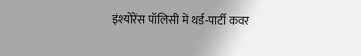इंश्योरेंस पॉलिसी में थर्ड-पार्टी कवर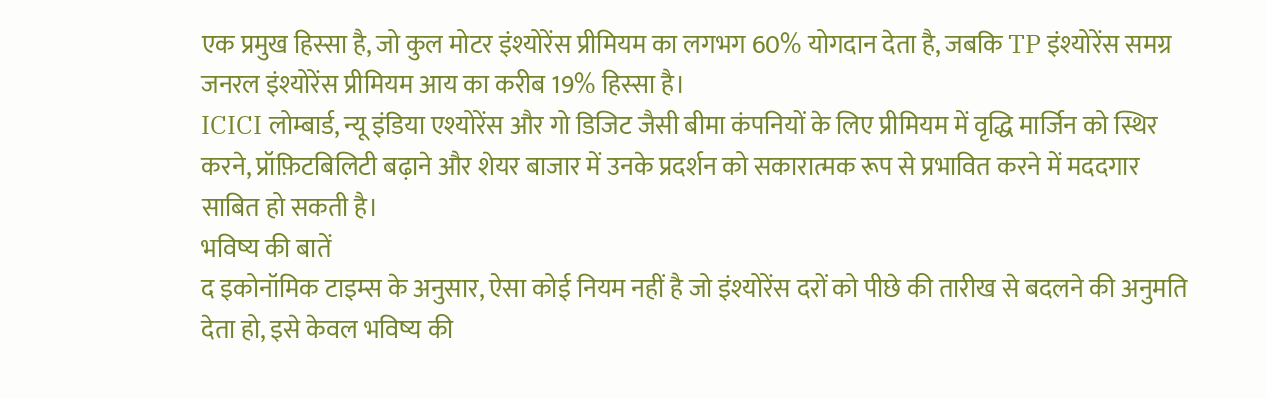एक प्रमुख हिस्सा है, जो कुल मोटर इंश्योरेंस प्रीमियम का लगभग 60% योगदान देता है, जबकि TP इंश्योरेंस समग्र जनरल इंश्योरेंस प्रीमियम आय का करीब 19% हिस्सा है।
ICICI लोम्बार्ड, न्यू इंडिया एश्योरेंस और गो डिजिट जैसी बीमा कंपनियों के लिए प्रीमियम में वृद्धि मार्जिन को स्थिर करने, प्रॉफ़िटबिलिटी बढ़ाने और शेयर बाजार में उनके प्रदर्शन को सकारात्मक रूप से प्रभावित करने में मददगार साबित हो सकती है।
भविष्य की बातें
द इकोनॉमिक टाइम्स के अनुसार, ऐसा कोई नियम नहीं है जो इंश्योरेंस दरों को पीछे की तारीख से बदलने की अनुमति देता हो, इसे केवल भविष्य की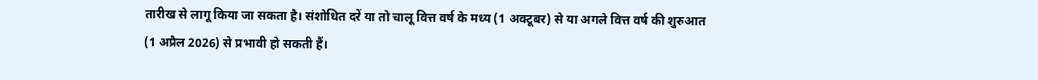तारीख से लागू किया जा सकता है। संशोधित दरें या तो चालू वित्त वर्ष के मध्य (1 अक्टूबर) से या अगले वित्त वर्ष की शुरुआत (1 अप्रैल 2026) से प्रभावी हो सकती हैं।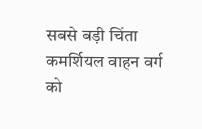सबसे बड़ी चिंता कमर्शियल वाहन वर्ग को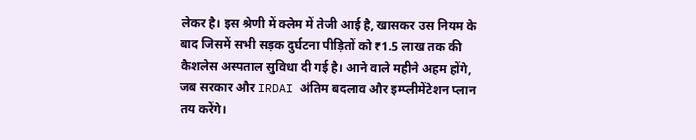लेकर है। इस श्रेणी में क्लेम में तेजी आई है, खासकर उस नियम के बाद जिसमें सभी सड़क दुर्घटना पीड़ितों को ₹1.5 लाख तक की कैशलेस अस्पताल सुविधा दी गई है। आने वाले महीने अहम होंगे, जब सरकार और IRDAI अंतिम बदलाव और इम्प्लीमेंटेशन प्लान तय करेंगे।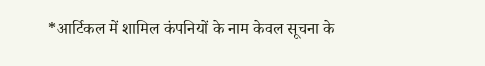*आर्टिकल में शामिल कंपनियों के नाम केवल सूचना के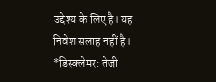उद्देश्य के लिए है। यह निवेश सलाह नहीं है।
*डिस्क्लेमर: तेजी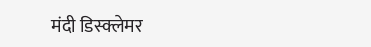मंदी डिस्क्लेमर